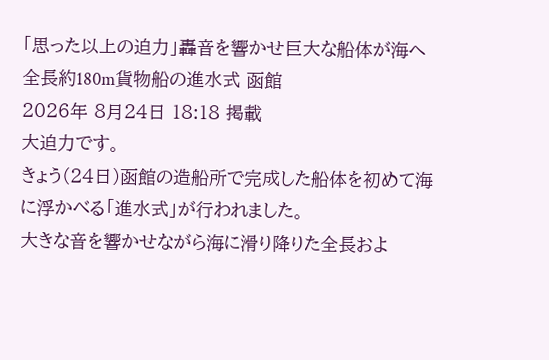「思った以上の迫力」轟音を響かせ巨大な船体が海へ 全長約180m貨物船の進水式 函館
2026年 8月24日 18:18 掲載
大迫力です。
きょう(24日)函館の造船所で完成した船体を初めて海に浮かべる「進水式」が行われました。
大きな音を響かせながら海に滑り降りた全長およ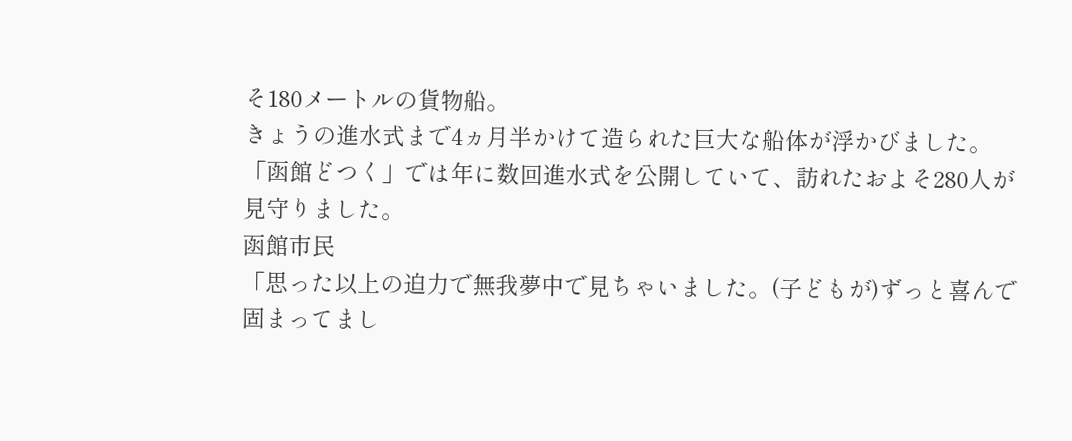そ180メートルの貨物船。
きょうの進水式まで4ヵ月半かけて造られた巨大な船体が浮かびました。
「函館どつく」では年に数回進水式を公開していて、訪れたおよそ280人が見守りました。
函館市民
「思った以上の迫力で無我夢中で見ちゃいました。(子どもが)ずっと喜んで固まってまし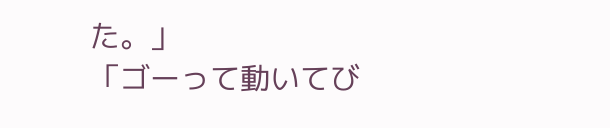た。」
「ゴーって動いてび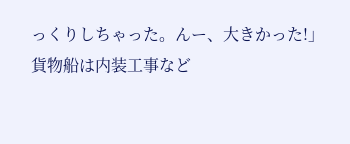っくりしちゃった。んー、大きかった!」
貨物船は内装工事など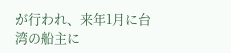が行われ、来年1月に台湾の船主に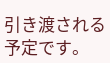引き渡される予定です。